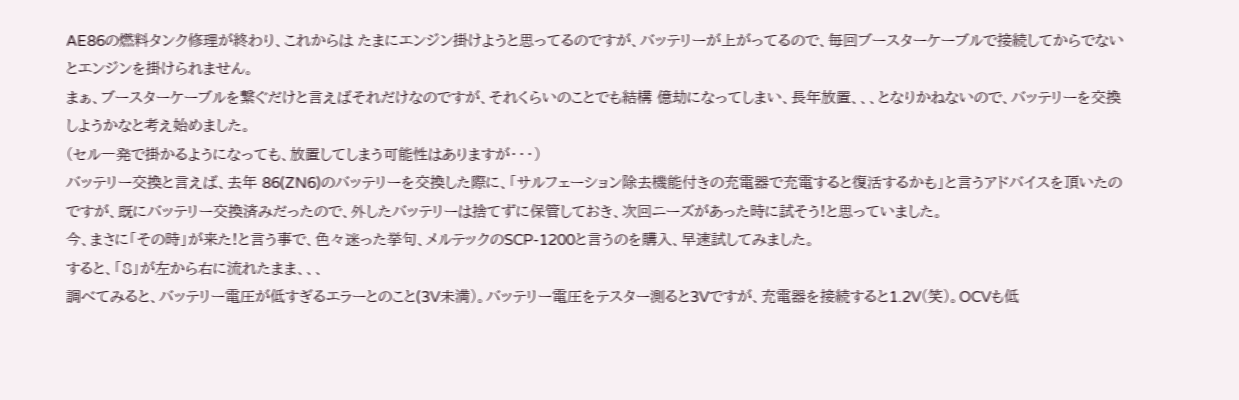AE86の燃料タンク修理が終わり、これからは たまにエンジン掛けようと思ってるのですが、バッテリーが上がってるので、毎回ブースターケーブルで接続してからでないとエンジンを掛けられません。
まぁ、ブースターケーブルを繋ぐだけと言えばそれだけなのですが、それくらいのことでも結構 億劫になってしまい、長年放置、、、となりかねないので、バッテリーを交換しようかなと考え始めました。
(セル一発で掛かるようになっても、放置してしまう可能性はありますが・・・)
バッテリー交換と言えば、去年 86(ZN6)のバッテリーを交換した際に、「サルフェーション除去機能付きの充電器で充電すると復活するかも」と言うアドバイスを頂いたのですが、既にバッテリー交換済みだったので、外したバッテリーは捨てずに保管しておき、次回ニーズがあった時に試そう!と思っていました。
今、まさに「その時」が来た!と言う事で、色々迷った挙句、メルテックのSCP-1200と言うのを購入、早速試してみました。
すると、「8」が左から右に流れたまま、、、
調べてみると、バッテリー電圧が低すぎるエラーとのこと(3V未満)。バッテリー電圧をテスター測ると3Vですが、充電器を接続すると1.2V(笑)。OCVも低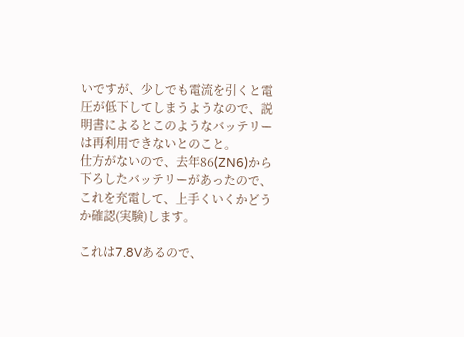いですが、少しでも電流を引くと電圧が低下してしまうようなので、説明書によるとこのようなバッテリーは再利用できないとのこと。
仕方がないので、去年86(ZN6)から下ろしたバッテリーがあったので、これを充電して、上手くいくかどうか確認(実験)します。

これは7.8Vあるので、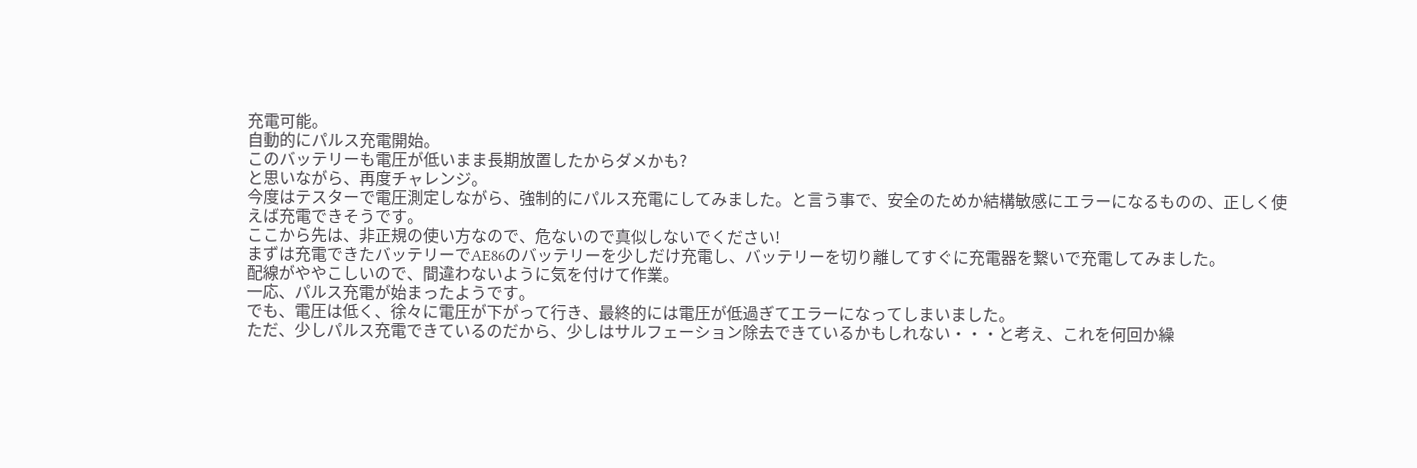充電可能。
自動的にパルス充電開始。
このバッテリーも電圧が低いまま長期放置したからダメかも?
と思いながら、再度チャレンジ。
今度はテスターで電圧測定しながら、強制的にパルス充電にしてみました。と言う事で、安全のためか結構敏感にエラーになるものの、正しく使えば充電できそうです。
ここから先は、非正規の使い方なので、危ないので真似しないでください!
まずは充電できたバッテリーでAE86のバッテリーを少しだけ充電し、バッテリーを切り離してすぐに充電器を繋いで充電してみました。
配線がややこしいので、間違わないように気を付けて作業。
一応、パルス充電が始まったようです。
でも、電圧は低く、徐々に電圧が下がって行き、最終的には電圧が低過ぎてエラーになってしまいました。
ただ、少しパルス充電できているのだから、少しはサルフェーション除去できているかもしれない・・・と考え、これを何回か繰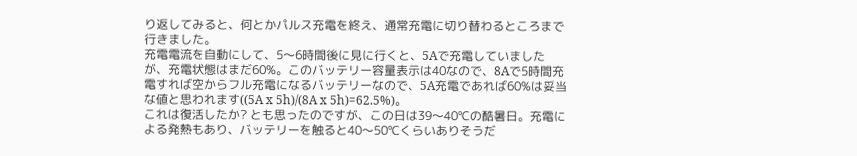り返してみると、何とかパルス充電を終え、通常充電に切り替わるところまで行きました。
充電電流を自動にして、5〜6時間後に見に行くと、5Aで充電していましたが、充電状態はまだ60%。このバッテリー容量表示は40なので、8Aで5時間充電すれば空からフル充電になるバッテリーなので、5A充電であれば60%は妥当な値と思われます((5A x 5h)/(8A x 5h)=62.5%)。
これは復活したか? とも思ったのですが、この日は39〜40℃の酷暑日。充電による発熱もあり、バッテリーを触ると40〜50℃くらいありそうだ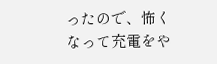ったので、怖くなって充電をや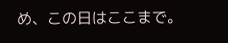め、この日はここまで。